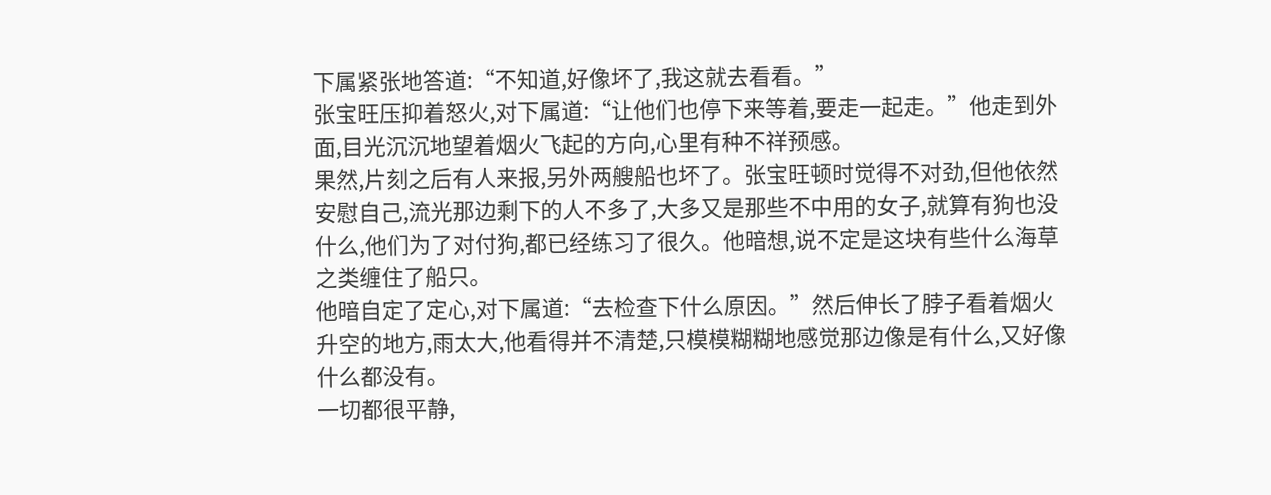下属紧张地答道:“不知道,好像坏了,我这就去看看。”
张宝旺压抑着怒火,对下属道:“让他们也停下来等着,要走一起走。”他走到外面,目光沉沉地望着烟火飞起的方向,心里有种不祥预感。
果然,片刻之后有人来报,另外两艘船也坏了。张宝旺顿时觉得不对劲,但他依然安慰自己,流光那边剩下的人不多了,大多又是那些不中用的女子,就算有狗也没什么,他们为了对付狗,都已经练习了很久。他暗想,说不定是这块有些什么海草之类缠住了船只。
他暗自定了定心,对下属道:“去检查下什么原因。”然后伸长了脖子看着烟火升空的地方,雨太大,他看得并不清楚,只模模糊糊地感觉那边像是有什么,又好像什么都没有。
一切都很平静,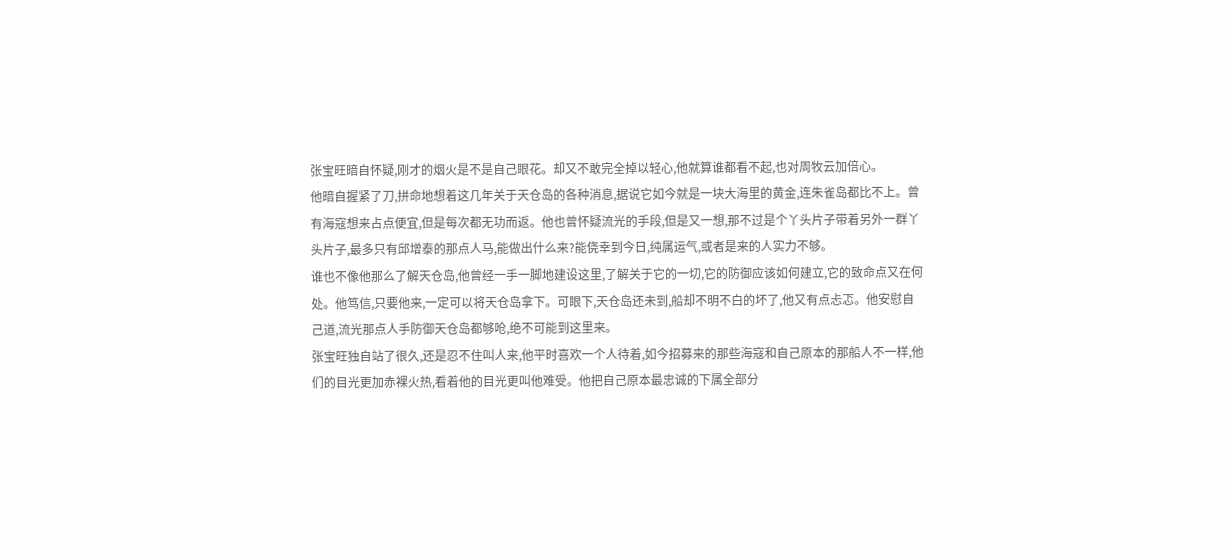张宝旺暗自怀疑,刚才的烟火是不是自己眼花。却又不敢完全掉以轻心,他就算谁都看不起,也对周牧云加倍心。
他暗自握紧了刀,拼命地想着这几年关于天仓岛的各种消息,据说它如今就是一块大海里的黄金,连朱雀岛都比不上。曾有海寇想来占点便宜,但是每次都无功而返。他也曾怀疑流光的手段,但是又一想,那不过是个丫头片子带着另外一群丫头片子,最多只有邱增泰的那点人马,能做出什么来?能侥幸到今日,纯属运气,或者是来的人实力不够。
谁也不像他那么了解天仓岛,他曾经一手一脚地建设这里,了解关于它的一切,它的防御应该如何建立,它的致命点又在何处。他笃信,只要他来,一定可以将天仓岛拿下。可眼下,天仓岛还未到,船却不明不白的坏了,他又有点忐忑。他安慰自己道,流光那点人手防御天仓岛都够呛,绝不可能到这里来。
张宝旺独自站了很久,还是忍不住叫人来,他平时喜欢一个人待着,如今招募来的那些海寇和自己原本的那船人不一样,他们的目光更加赤裸火热,看着他的目光更叫他难受。他把自己原本最忠诚的下属全部分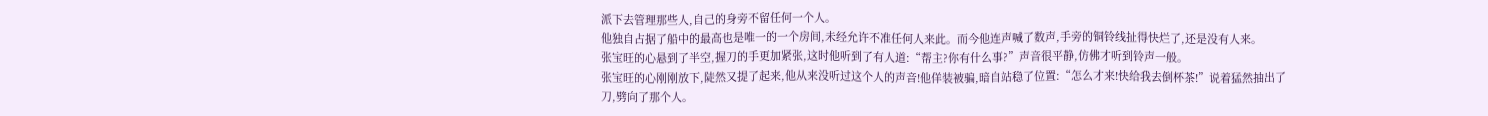派下去管理那些人,自己的身旁不留任何一个人。
他独自占据了船中的最高也是唯一的一个房间,未经允许不准任何人来此。而今他连声喊了数声,手旁的铜铃线扯得快烂了,还是没有人来。
张宝旺的心悬到了半空,握刀的手更加紧张,这时他听到了有人道:“帮主?你有什么事?”声音很平静,仿佛才听到铃声一般。
张宝旺的心刚刚放下,陡然又提了起来,他从来没听过这个人的声音!他佯装被骗,暗自站稳了位置:“怎么才来!快给我去倒杯茶!”说着猛然抽出了刀,劈向了那个人。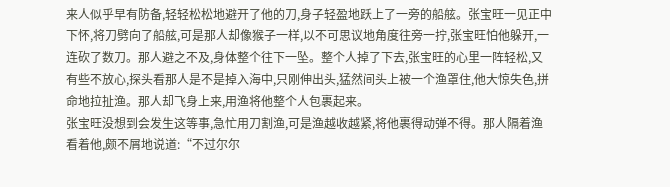来人似乎早有防备,轻轻松松地避开了他的刀,身子轻盈地跃上了一旁的船舷。张宝旺一见正中下怀,将刀劈向了船舷,可是那人却像猴子一样,以不可思议地角度往旁一拧,张宝旺怕他躲开,一连砍了数刀。那人避之不及,身体整个往下一坠。整个人掉了下去,张宝旺的心里一阵轻松,又有些不放心,探头看那人是不是掉入海中,只刚伸出头,猛然间头上被一个渔罩住,他大惊失色,拼命地拉扯渔。那人却飞身上来,用渔将他整个人包裹起来。
张宝旺没想到会发生这等事,急忙用刀割渔,可是渔越收越紧,将他裹得动弹不得。那人隔着渔看着他,颇不屑地说道:“不过尔尔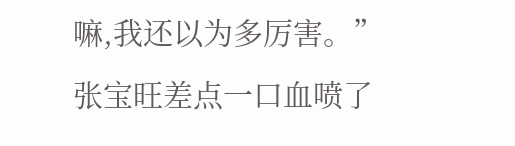嘛,我还以为多厉害。”
张宝旺差点一口血喷了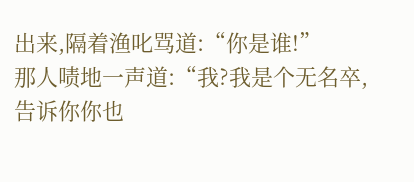出来,隔着渔叱骂道:“你是谁!”
那人啧地一声道:“我?我是个无名卒,告诉你你也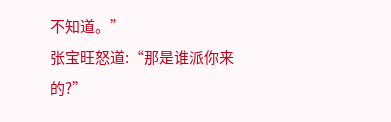不知道。”
张宝旺怒道:“那是谁派你来的?”